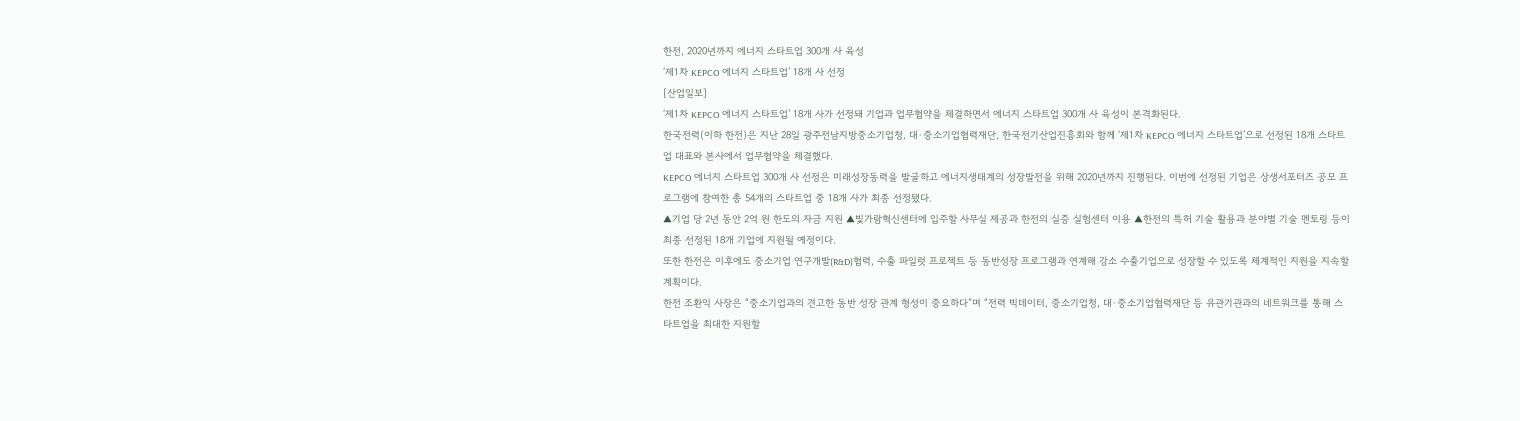한전, 2020년까지 에너지 스타트업 300개 사 육성
‘제1차 KEPCO 에너지 스타트업’ 18개 사 선정
[산업일보]
‘제1차 KEPCO 에너지 스타트업’ 18개 사가 선정돼 기업과 업무협약을 체결하면서 에너지 스타트업 300개 사 육성이 본격화된다.
한국전력(이하 한전)은 지난 28일 광주전남지방중소기업청, 대·중소기업협력재단, 한국전기산업진흥회와 함께 ‘제1차 KEPCO 에너지 스타트업’으로 선정된 18개 스타트업 대표와 본사에서 업무협약을 체결했다.
KEPCO 에너지 스타트업 300개 사 선정은 미래성장동력을 발굴하고 에너지생태계의 성장발전을 위해 2020년까지 진행된다. 이번에 선정된 기업은 상생서포터즈 공모 프로그램에 참여한 총 54개의 스타트업 중 18개 사가 최종 선정됐다.
▲기업 당 2년 동안 2억 원 한도의 자금 지원 ▲빛가람혁신센터에 입주할 사무실 제공과 한전의 실증 실험센터 이용 ▲한전의 특허 기술 활용과 분야별 기술 멘토링 등이 최종 선정된 18개 기업에 지원될 예정이다.
또한 한전은 이후에도 중소기업 연구개발(R&D)협력, 수출 파일럿 프로젝트 등 동반성장 프로그램과 연계해 강소 수출기업으로 성장할 수 있도록 체계적인 지원을 지속할 계획이다.
한전 조환익 사장은 “중소기업과의 견고한 동반 성장 관계 형성이 중요하다”며 “전력 빅데이터, 중소기업청, 대·중소기업협력재단 등 유관기관과의 네트워크를 통해 스타트업을 최대한 지원할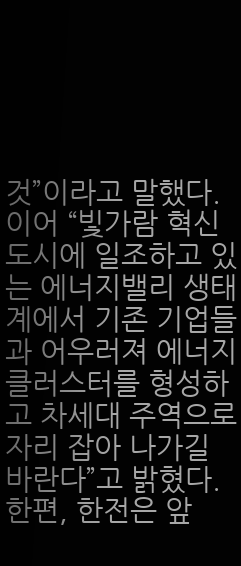것”이라고 말했다.
이어 “빛가람 혁신도시에 일조하고 있는 에너지밸리 생태계에서 기존 기업들과 어우러져 에너지 클러스터를 형성하고 차세대 주역으로 자리 잡아 나가길 바란다”고 밝혔다.
한편, 한전은 앞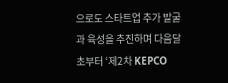으로도 스타트업 추가 발굴과 육성을 추진하며 다음달 초부터 ‘제2차 KEPCO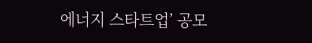에너지 스타트업’ 공모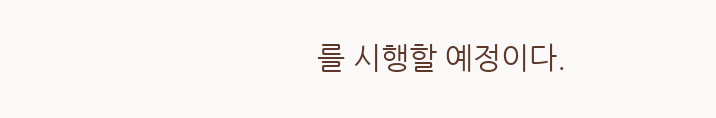를 시행할 예정이다.